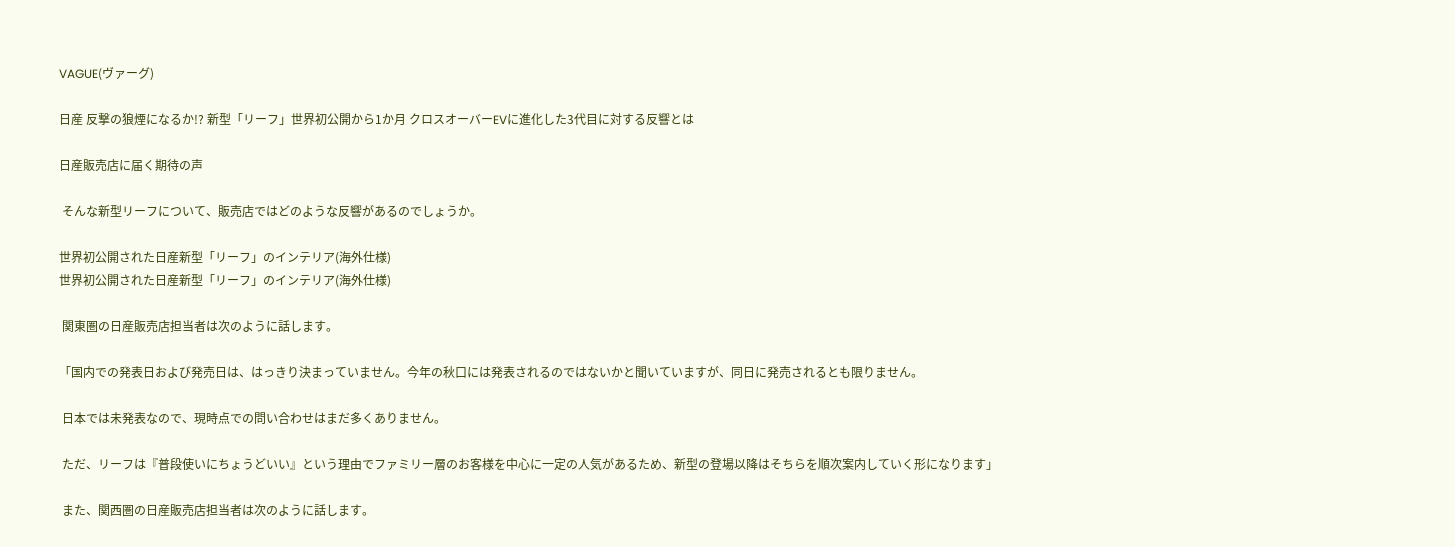VAGUE(ヴァーグ)

日産 反撃の狼煙になるか!? 新型「リーフ」世界初公開から1か月 クロスオーバーEVに進化した3代目に対する反響とは

日産販売店に届く期待の声

 そんな新型リーフについて、販売店ではどのような反響があるのでしょうか。

世界初公開された日産新型「リーフ」のインテリア(海外仕様)
世界初公開された日産新型「リーフ」のインテリア(海外仕様)

 関東圏の日産販売店担当者は次のように話します。

「国内での発表日および発売日は、はっきり決まっていません。今年の秋口には発表されるのではないかと聞いていますが、同日に発売されるとも限りません。

 日本では未発表なので、現時点での問い合わせはまだ多くありません。

 ただ、リーフは『普段使いにちょうどいい』という理由でファミリー層のお客様を中心に一定の人気があるため、新型の登場以降はそちらを順次案内していく形になります」

 また、関西圏の日産販売店担当者は次のように話します。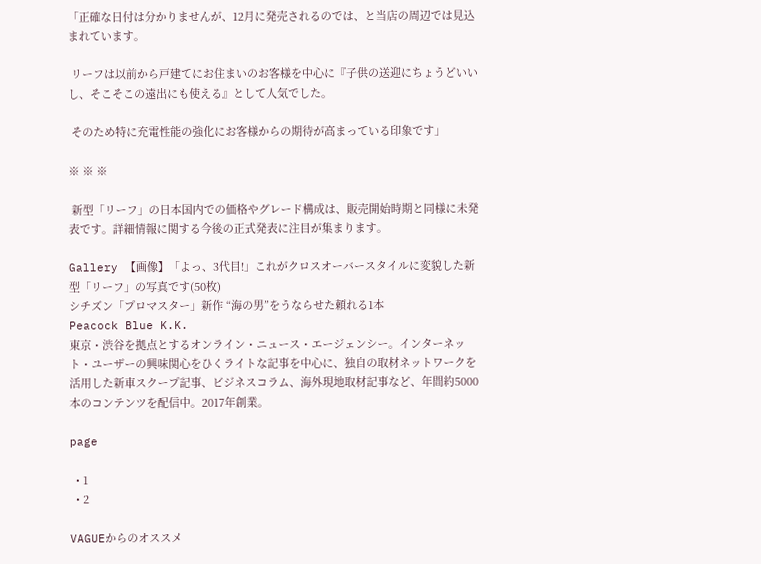「正確な日付は分かりませんが、12月に発売されるのでは、と当店の周辺では見込まれています。

 リーフは以前から戸建てにお住まいのお客様を中心に『子供の送迎にちょうどいいし、そこそこの遠出にも使える』として人気でした。

 そのため特に充電性能の強化にお客様からの期待が高まっている印象です」

※ ※ ※

 新型「リーフ」の日本国内での価格やグレード構成は、販売開始時期と同様に未発表です。詳細情報に関する今後の正式発表に注目が集まります。

Gallery 【画像】「よっ、3代目!」これがクロスオーバースタイルに変貌した新型「リーフ」の写真です(50枚)
シチズン「プロマスター」新作 “海の男”をうならせた頼れる1本
Peacock Blue K.K.
東京・渋谷を拠点とするオンライン・ニュース・エージェンシー。インターネット・ユーザーの興味関心をひくライトな記事を中心に、独自の取材ネットワークを活用した新車スクープ記事、ビジネスコラム、海外現地取材記事など、年間約5000本のコンテンツを配信中。2017年創業。

page

  • 1
  • 2

VAGUEからのオススメ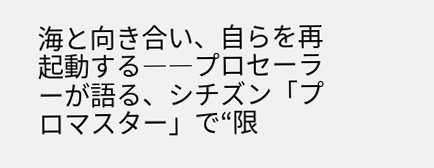海と向き合い、自らを再起動する――プロセーラーが語る、シチズン「プロマスター」で“限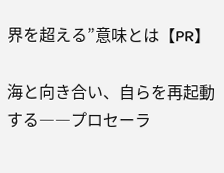界を超える”意味とは【PR】

海と向き合い、自らを再起動する――プロセーラ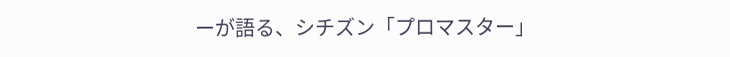ーが語る、シチズン「プロマスター」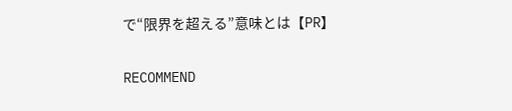で“限界を超える”意味とは【PR】

RECOMMEND